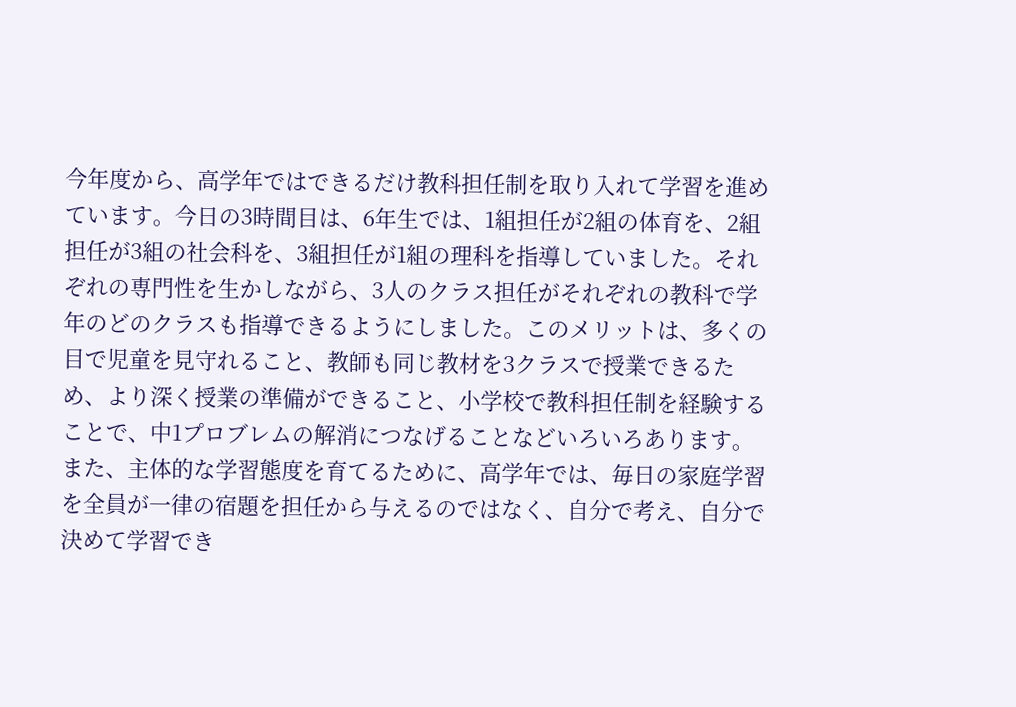今年度から、高学年ではできるだけ教科担任制を取り入れて学習を進めています。今日の3時間目は、6年生では、1組担任が2組の体育を、2組担任が3組の社会科を、3組担任が1組の理科を指導していました。それぞれの専門性を生かしながら、3人のクラス担任がそれぞれの教科で学年のどのクラスも指導できるようにしました。このメリットは、多くの目で児童を見守れること、教師も同じ教材を3クラスで授業できるため、より深く授業の準備ができること、小学校で教科担任制を経験することで、中1プロブレムの解消につなげることなどいろいろあります。
また、主体的な学習態度を育てるために、高学年では、毎日の家庭学習を全員が一律の宿題を担任から与えるのではなく、自分で考え、自分で決めて学習でき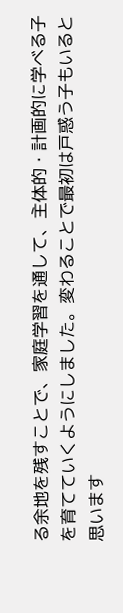る余地を残すことで、家庭学習を通して、主体的・計画的に学べる子を育てていくようにしました。変わることで最初は戸惑う子もいると思います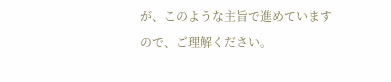が、このような主旨で進めていますので、ご理解ください。